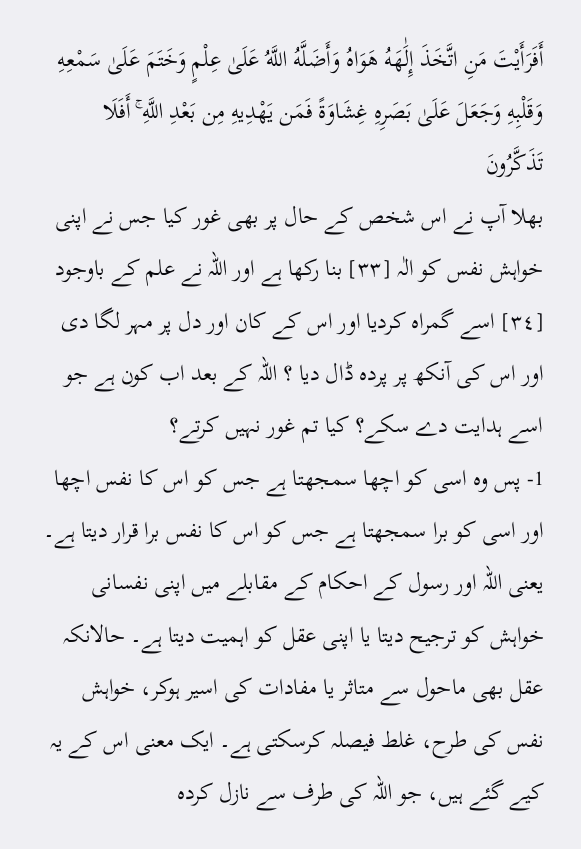أَفَرَأَيْتَ مَنِ اتَّخَذَ إِلَٰهَهُ هَوَاهُ وَأَضَلَّهُ اللَّهُ عَلَىٰ عِلْمٍ وَخَتَمَ عَلَىٰ سَمْعِهِ وَقَلْبِهِ وَجَعَلَ عَلَىٰ بَصَرِهِ غِشَاوَةً فَمَن يَهْدِيهِ مِن بَعْدِ اللَّهِ ۚ أَفَلَا تَذَكَّرُونَ
بھلا آپ نے اس شخص کے حال پر بھی غور کیا جس نے اپنی خواہش نفس کو الٰہ [٣٣] بنا رکھا ہے اور اللہ نے علم کے باوجود [٣٤] اسے گمراہ کردیا اور اس کے کان اور دل پر مہر لگا دی اور اس کی آنکھ پر پردہ ڈال دیا ؟ اللہ کے بعد اب کون ہے جو اسے ہدایت دے سکے؟ کیا تم غور نہیں کرتے؟
1- پس وہ اسی کو اچھا سمجھتا ہے جس کو اس کا نفس اچھا اور اسی کو برا سمجھتا ہے جس کو اس کا نفس برا قرار دیتا ہے۔ یعنی اللہ اور رسول کے احکام کے مقابلے میں اپنی نفسانی خواہش کو ترجیح دیتا یا اپنی عقل کو اہمیت دیتا ہے۔ حالانکہ عقل بھی ماحول سے متاثر یا مفادات کی اسیر ہوکر، خواہش نفس کی طرح، غلط فیصلہ کرسکتی ہے۔ ایک معنی اس کے یہ کیے گئے ہیں، جو اللہ کی طرف سے نازل کردہ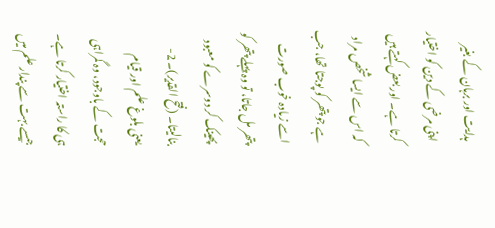ہدایت اور برہان کے بغیر اپنی مرضی کے دین کو اختیار کرتا ہے۔ اور بعض کہتے ہیں کہ اس سے ایسا شخص مراد ہے جو پتھر کو پوجتا تھا، جب اسے زیادہ خوب صورت پتھر مل جاتا، تو وہ پہلے پتھر کو پھینک کر دوسرے کو معبود بنالیتا۔ (فتح القدیر)۔ 2- یعنی بلوغ علم اور قیام حجت کے باوجود، وہ گمراہی ہی کا راستہ اختیار کرتا ہے۔ جیسے بہت سے پندار علم میں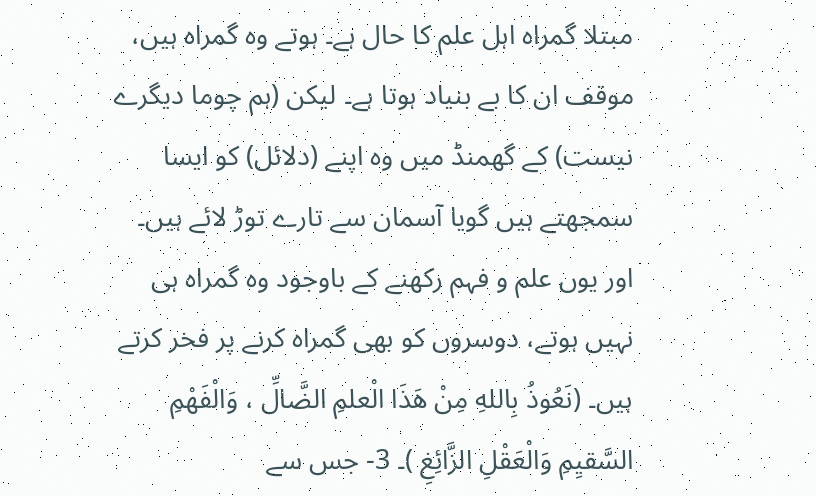مبتلا گمراہ اہل علم کا حال ہے۔ ہوتے وہ گمراہ ہیں، موقف ان کا بے بنیاد ہوتا ہے۔ لیکن (ہم چوما دیگرے نیست) کے گھمنڈ میں وہ اپنے (دلائل) کو ایسا سمجھتے ہیں گویا آسمان سے تارے توڑ لائے ہیں۔ اور یوں علم و فہم رکھنے کے باوجود وہ گمراہ ہی نہیں ہوتے، دوسروں کو بھی گمراہ کرنے پر فخر کرتے ہیں۔ (نَعُوذُ بِاللهِ مِنْ هَذَا الْعلمِ الضَّالِّ ، وَالْفَهْمِ السَّقيِمِ وَالْعَقْلِ الزَّائِغِ )۔ 3- جس سے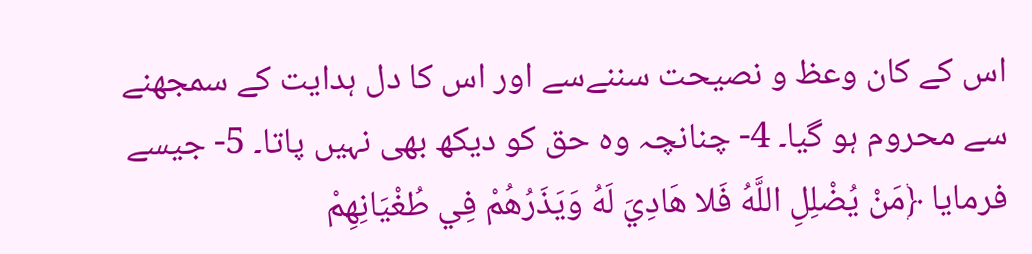اس کے کان وعظ و نصیحت سننےسے اور اس کا دل ہدایت کے سمجھنے سے محروم ہو گیا۔ 4- چنانچہ وہ حق کو دیکھ بھی نہیں پاتا۔ 5- جیسے فرمایا ﴿مَنْ يُضْلِلِ اللَّهُ فَلا هَادِيَ لَهُ وَيَذَرُهُمْ فِي طُغْيَانِهِمْ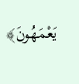يَعْمَهُونَ﴾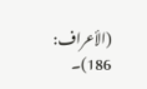(الأعراف: 186)۔